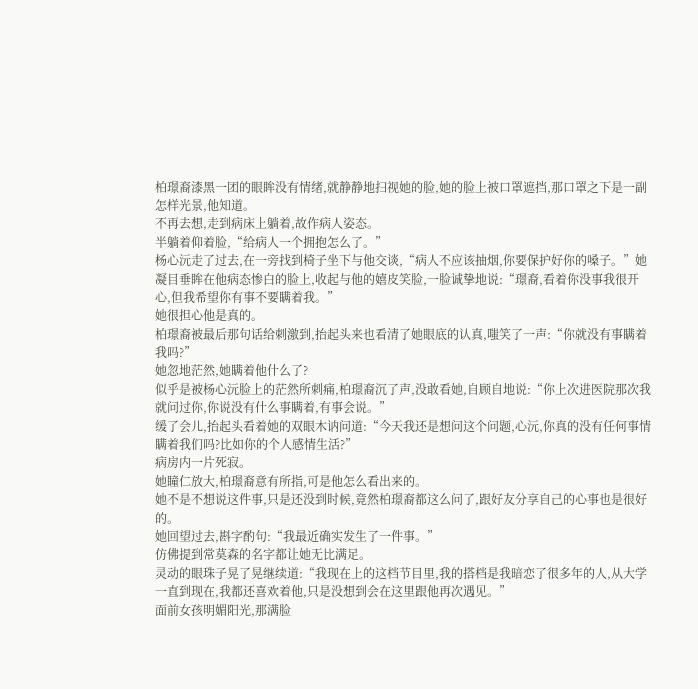柏璟裔漆黑一团的眼眸没有情绪,就静静地扫视她的脸,她的脸上被口罩遮挡,那口罩之下是一副怎样光景,他知道。
不再去想,走到病床上躺着,故作病人姿态。
半躺着仰着脸,“给病人一个拥抱怎么了。”
杨心沅走了过去,在一旁找到椅子坐下与他交谈,“病人不应该抽烟,你要保护好你的嗓子。”她凝目垂眸在他病态惨白的脸上,收起与他的嬉皮笑脸,一脸诚挚地说:“璟裔,看着你没事我很开心,但我希望你有事不要瞒着我。”
她很担心他是真的。
柏璟裔被最后那句话给刺激到,抬起头来也看清了她眼底的认真,嗤笑了一声:“你就没有事瞒着我吗?”
她忽地茫然,她瞒着他什么了?
似乎是被杨心沅脸上的茫然所刺痛,柏璟裔沉了声,没敢看她,自顾自地说:“你上次进医院那次我就问过你,你说没有什么事瞒着,有事会说。”
缓了会儿,抬起头看着她的双眼木讷问道:“今天我还是想问这个问题,心沅,你真的没有任何事情瞒着我们吗?比如你的个人感情生活?”
病房内一片死寂。
她瞳仁放大,柏璟裔意有所指,可是他怎么看出来的。
她不是不想说这件事,只是还没到时候,竟然柏璟裔都这么问了,跟好友分享自己的心事也是很好的。
她回望过去,斟字酌句:“我最近确实发生了一件事。”
仿佛提到常莫森的名字都让她无比满足。
灵动的眼珠子晃了晃继续道:“我现在上的这档节目里,我的搭档是我暗恋了很多年的人,从大学一直到现在,我都还喜欢着他,只是没想到会在这里跟他再次遇见。”
面前女孩明媚阳光,那满脸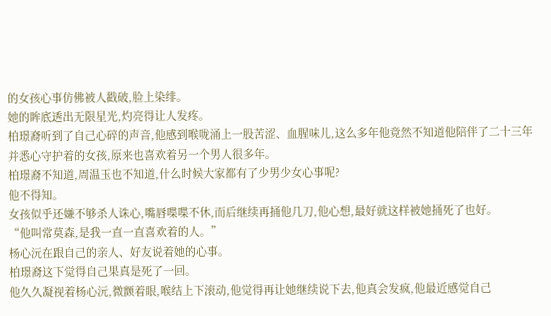的女孩心事仿佛被人戳破,脸上染绯。
她的眸底透出无限星光,灼亮得让人发疼。
柏璟裔听到了自己心碎的声音,他感到喉咙涌上一股苦涩、血腥味儿,这么多年他竟然不知道他陪伴了二十三年并悉心守护着的女孩,原来也喜欢着另一个男人很多年。
柏璟裔不知道,周温玉也不知道,什么时候大家都有了少男少女心事呢?
他不得知。
女孩似乎还嫌不够杀人诛心,嘴唇喋喋不休,而后继续再捅他几刀,他心想,最好就这样被她捅死了也好。
“他叫常莫森,是我一直一直喜欢着的人。”
杨心沅在跟自己的亲人、好友说着她的心事。
柏璟裔这下觉得自己果真是死了一回。
他久久凝视着杨心沅,微颤着眼,喉结上下滚动,他觉得再让她继续说下去,他真会发疯,他最近感觉自己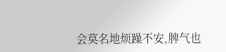会莫名地烦躁不安,脾气也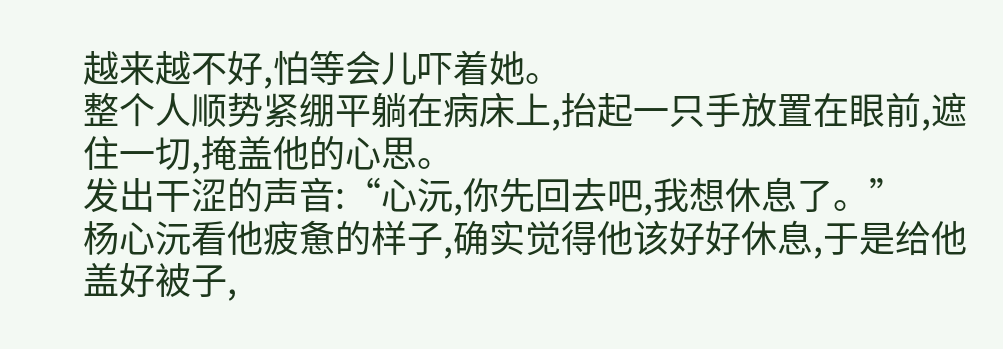越来越不好,怕等会儿吓着她。
整个人顺势紧绷平躺在病床上,抬起一只手放置在眼前,遮住一切,掩盖他的心思。
发出干涩的声音:“心沅,你先回去吧,我想休息了。”
杨心沅看他疲惫的样子,确实觉得他该好好休息,于是给他盖好被子,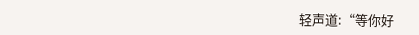轻声道:“等你好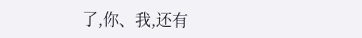了,你、我,还有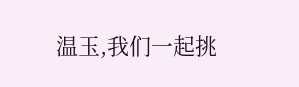温玉,我们一起挑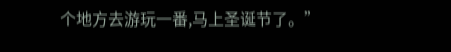个地方去游玩一番,马上圣诞节了。”